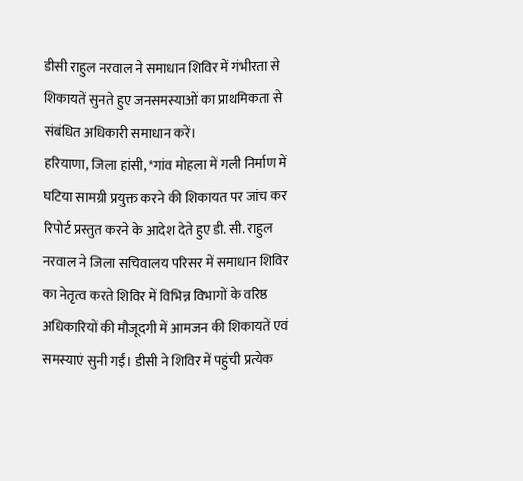डीसी राहुल नरवाल ने समाधान शिविर में गंभीरता से शिकायतें सुनते हुए जनसमस्याओं का प्राथमिकता से संबंधित अधिकारी समाधान करें।
हरियाणा, जिला हांसी, *गांव मोहला में गली निर्माण में घटिया सामग्री प्रयुक्त करने की शिकायत पर जांच कर रिपोर्ट प्रस्तुत करने के आदेश देते हुए डी. सी. राहुल नरवाल ने जिला सचिवालय परिसर में समाधान शिविर का नेतृत्व करते शिविर में विभिन्न विभागों के वरिष्ठ अधिकारियों की मौजूदगी में आमजन की शिकायतें एवं समस्याएं सुनी गईं। डीसी ने शिविर में पहुंची प्रत्येक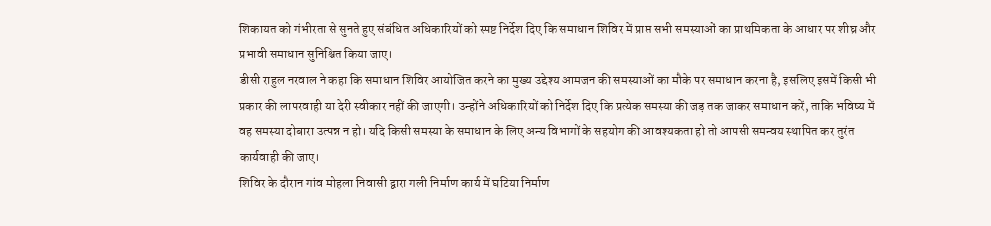शिकायत को गंभीरता से सुनते हुए संबंधित अधिकारियों को स्पष्ट निर्देश दिए कि समाधान शिविर में प्राप्त सभी समस्याओं का प्राथमिकता के आधार पर शीघ्र और प्रभावी समाधान सुनिश्चित किया जाए।
डीसी राहुल नरवाल ने कहा कि समाधान शिविर आयोजित करने का मुख्य उद्देश्य आमजन की समस्याओं का मौके पर समाधान करना है, इसलिए इसमें किसी भी प्रकार की लापरवाही या देरी स्वीकार नहीं की जाएगी। उन्होंने अधिकारियों को निर्देश दिए कि प्रत्येक समस्या की जड़ तक जाकर समाधान करें, ताकि भविष्य में वह समस्या दोबारा उत्पन्न न हो। यदि किसी समस्या के समाधान के लिए अन्य विभागों के सहयोग की आवश्यकता हो तो आपसी समन्वय स्थापित कर तुरंत कार्यवाही की जाए।
शिविर के दौरान गांव मोहला निवासी द्वारा गली निर्माण कार्य में घटिया निर्माण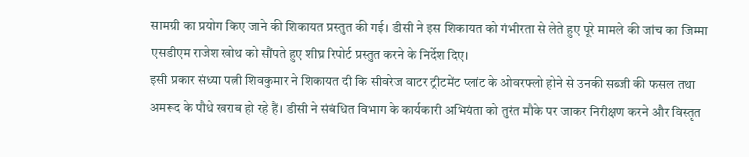सामग्री का प्रयोग किए जाने की शिकायत प्रस्तुत की गई। डीसी ने इस शिकायत को गंभीरता से लेते हुए पूरे मामले की जांच का जिम्मा एसडीएम राजेश खोथ को सौंपते हुए शीघ्र रिपोर्ट प्रस्तुत करने के निर्देश दिए।
इसी प्रकार संध्या पत्नी शिवकुमार ने शिकायत दी कि सीवरेज वाटर ट्रीटमेंट प्लांट के ओवरफ्लो होने से उनकी सब्जी की फसल तथा अमरूद के पौधे खराब हो रहे हैं। डीसी ने संबंधित विभाग के कार्यकारी अभियंता को तुरंत मौके पर जाकर निरीक्षण करने और विस्तृत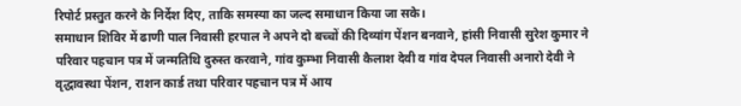रिपोर्ट प्रस्तुत करने के निर्देश दिए, ताकि समस्या का जल्द समाधान किया जा सके।
समाधान शिविर में ढाणी पाल निवासी हरपाल ने अपने दो बच्चों की दिव्यांग पेंशन बनवाने, हांसी निवासी सुरेश कुमार ने परिवार पहचान पत्र में जन्मतिथि दुरुस्त करवाने, गांव कुम्भा निवासी कैलाश देवी व गांव देपल निवासी अनारो देवी ने वृद्धावस्था पेंशन, राशन कार्ड तथा परिवार पहचान पत्र में आय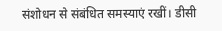संशोधन से संबंधित समस्याएं रखीं। डीसी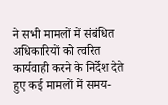ने सभी मामलों में संबंधित अधिकारियों को त्वरित कार्यवाही करने के निर्देश देते हुए कई मामलों में समय-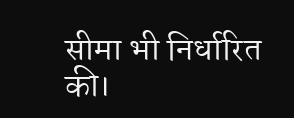सीमा भी निर्धारित की।